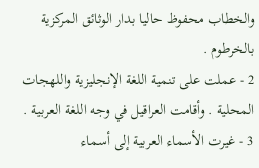والخطاب محفوظ حاليا بدار الوثائق المركزية بالخرطوم .
2 - عملت على تنمية اللغة الإنجليزية واللهجات المحلية . وأقامت العراقيل في وجه اللغة العربية .
3 - غيرت الأسماء العربية إلى أسماء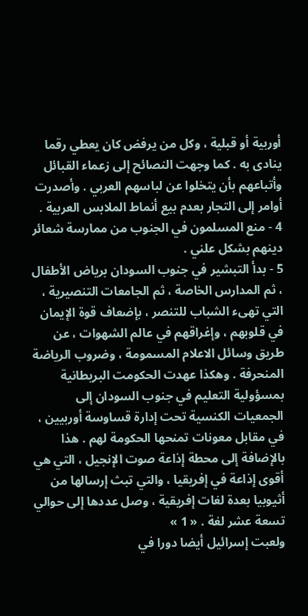أوربية أو قبلية ، وكل من يرفض كان يعطي رقما ينادى به . كما وجهت النصائح إلى زعماء القبائل وأتباعهم بأن يتخلوا عن لباسهم العربي . وأصدرت أوامر إلى التجار بعدم بيع أنماط الملابس العربية .
4 - منع المسلمون في الجنوب من ممارسة شعائر دينهم بشكل علني .
5 - بدأ التبشير في جنوب السودان برياض الأطفال ، ثم المدارس الخاصة ، ثم الجامعات التنصيرية ، التي تهىء الشباب للتنصر ، بإضعاف قوة الإيمان في قلوبهم ، وإغراقهم في عالم الشهوات ، عن طريق وسائل الاعلام المسمومة ، وضروب الرياضة المنحرفة . وهكذا عهدت الحكومت البريطانية بمسؤولية التعليم في جنوب السودان إلى الجمعيات الكنسية تحت إدارة قساوسة أوربيين ، في مقابل معونات تمنحها الحكومة لهم . هذا بالإضافة إلى محطة إذاعة صوت الإنجيل ، التي هي أقوى إذاعة في إفريقيا ، والتي تبث إرسالها من أثيوبيا بعدة لغات إفريقية ، وصل عددها إلى حوالي تسعة عشر لغة . « 1 »
ولعبت إسرائيل أيضا دورا في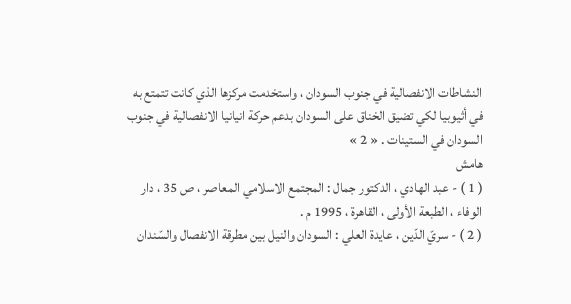النشاطات الانفصالية في جنوب السودان ، واستخدمت مركزها الذي كانت تتمتع به في أثيوبيا لكي تضيق الخناق على السودان بدعم حركة انيانيا الانفصالية في جنوب السودان في الستينات . « 2 »
هامش
( 1 ) - عبد الهادي ، الدكتور جمال : المجتمع الاسلامي المعاصر ، ص 35 ، دار الوفاء ، الطبعة الأولى ، القاهرة ، 1995 م .
( 2 ) - سريّ الدّين ، عايدة العلي : السودان والنيل بين مطرقة الانفصال والسّندان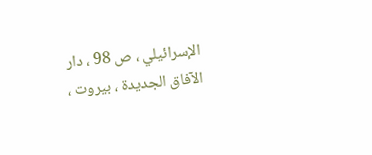الإسرائيلي ، ص 98 ، دار الآفاق الجديدة ، بيروت ،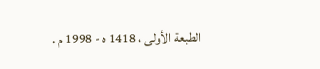الطبعة الأولى ، 1418 ه - 1998 م .